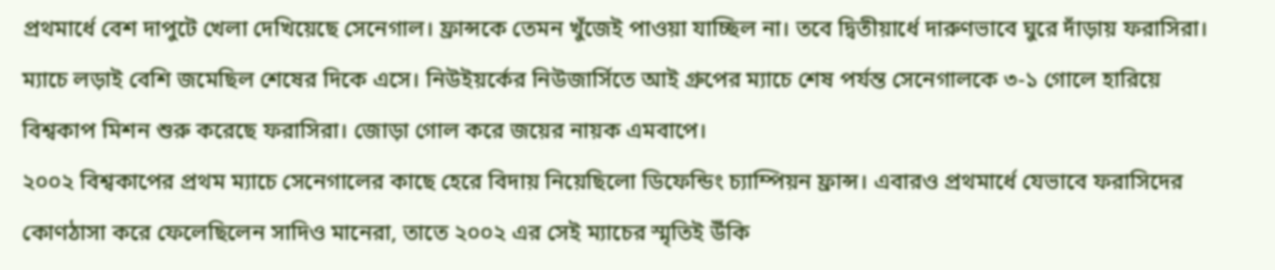প্রথমার্ধে বেশ দাপুটে খেলা দেখিয়েছে সেনেগাল। ফ্রান্সকে তেমন খুঁজেই পাওয়া যাচ্ছিল না। তবে দ্বিতীয়ার্ধে দারুণভাবে ঘুরে দাঁড়ায় ফরাসিরা। ম্যাচে লড়াই বেশি জমেছিল শেষের দিকে এসে। নিউইয়র্কের নিউজার্সিতে আই গ্রুপের ম্যাচে শেষ পর্যন্ত সেনেগালকে ৩-১ গোলে হারিয়ে বিশ্বকাপ মিশন শুরু করেছে ফরাসিরা। জোড়া গোল করে জয়ের নায়ক এমবাপে।
২০০২ বিশ্বকাপের প্রথম ম্যাচে সেনেগালের কাছে হেরে বিদায় নিয়েছিলো ডিফেন্ডিং চ্যাম্পিয়ন ফ্রান্স। এবারও প্রথমার্ধে যেভাবে ফরাসিদের কোণঠাসা করে ফেলেছিলেন সাদিও মানেরা, তাতে ২০০২ এর সেই ম্যাচের স্মৃতিই উঁকি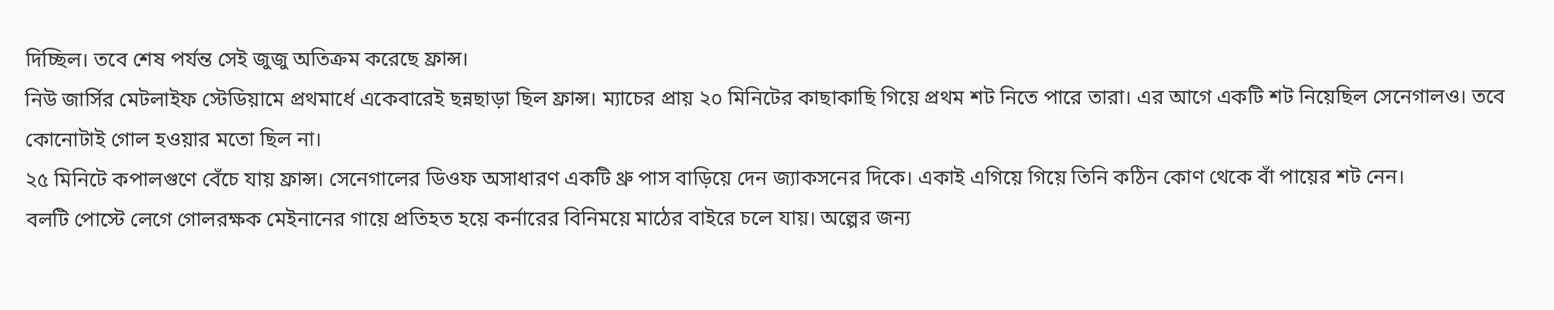দিচ্ছিল। তবে শেষ পর্যন্ত সেই জুজু অতিক্রম করেছে ফ্রান্স।
নিউ জার্সির মেটলাইফ স্টেডিয়ামে প্রথমার্ধে একেবারেই ছন্নছাড়া ছিল ফ্রান্স। ম্যাচের প্রায় ২০ মিনিটের কাছাকাছি গিয়ে প্রথম শট নিতে পারে তারা। এর আগে একটি শট নিয়েছিল সেনেগালও। তবে কোনোটাই গোল হওয়ার মতো ছিল না।
২৫ মিনিটে কপালগুণে বেঁচে যায় ফ্রান্স। সেনেগালের ডিওফ অসাধারণ একটি থ্রু পাস বাড়িয়ে দেন জ্যাকসনের দিকে। একাই এগিয়ে গিয়ে তিনি কঠিন কোণ থেকে বাঁ পায়ের শট নেন।
বলটি পোস্টে লেগে গোলরক্ষক মেইনানের গায়ে প্রতিহত হয়ে কর্নারের বিনিময়ে মাঠের বাইরে চলে যায়। অল্পের জন্য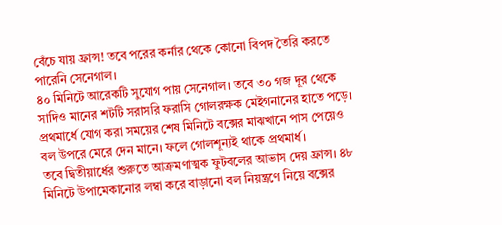বেঁচে যায় ফ্রান্স! তবে পরের কর্নার থেকে কোনো বিপদ তৈরি করতে পারেনি সেনেগাল।
৪০ মিনিটে আরেকটি সুযোগ পায় সেনেগাল। তবে ৩০ গজ দূর থেকে সাদিও মানের শটটি সরাসরি ফরাসি গোলরক্ষক মেইগনানের হাতে পড়ে। প্রথমার্ধে যোগ করা সময়ের শেষ মিনিটে বক্সের মাঝখানে পাস পেয়েও বল উপরে মেরে দেন মানে। ফলে গোলশূন্যই থাকে প্রথমার্ধ।
তবে দ্বিতীয়ার্ধের শুরুতে আক্রমণাত্মক ফুটবলের আভাস দেয় ফ্রান্স। ৪৮ মিনিটে উপামেকানোর লম্বা করে বাড়ানো বল নিয়ন্ত্রণে নিয়ে বক্সের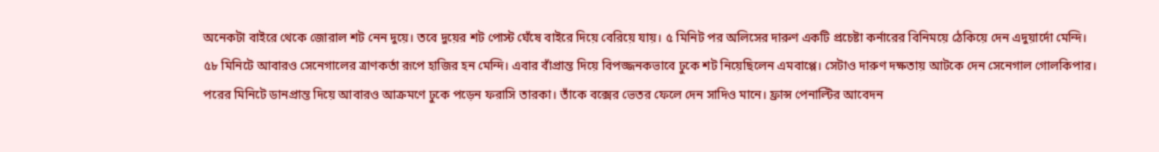অনেকটা বাইরে থেকে জোরাল শট নেন দুয়ে। তবে দুয়ের শট পোস্ট ঘেঁষে বাইরে দিয়ে বেরিয়ে যায়। ৫ মিনিট পর অলিসের দারুণ একটি প্রচেষ্টা কর্নারের বিনিময়ে ঠেকিয়ে দেন এদুয়ার্দো মেন্দি।
৫৮ মিনিটে আবারও সেনেগালের ত্রাণকর্তা রূপে হাজির হন মেন্দি। এবার বাঁপ্রান্ত দিয়ে বিপজ্জনকভাবে ঢুকে শট নিয়েছিলেন এমবাপ্পে। সেটাও দারুণ দক্ষতায় আটকে দেন সেনেগাল গোলকিপার।
পরের মিনিটে ডানপ্রান্ত দিয়ে আবারও আক্রমণে ঢুকে পড়েন ফরাসি তারকা। তাঁকে বক্সের ভেতর ফেলে দেন সাদিও মানে। ফ্রান্স পেনাল্টির আবেদন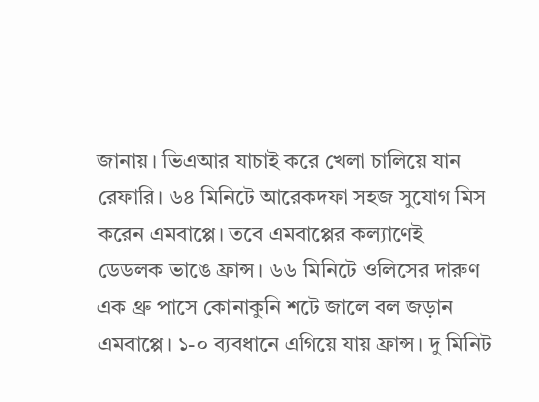জানায়। ভিএআর যাচাই করে খেলা চালিয়ে যান রেফারি। ৬৪ মিনিটে আরেকদফা সহজ সুযোগ মিস করেন এমবাপ্পে। তবে এমবাপ্পের কল্যাণেই ডেডলক ভাঙে ফ্রান্স। ৬৬ মিনিটে ওলিসের দারুণ এক থ্রু পাসে কোনাকুনি শটে জালে বল জড়ান এমবাপ্পে। ১-০ ব্যবধানে এগিয়ে যায় ফ্রান্স। দু মিনিট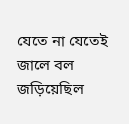যেতে না যেতেই জালে বল জড়িয়েছিল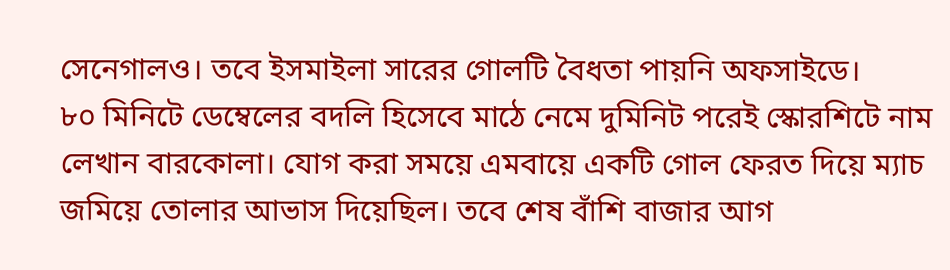সেনেগালও। তবে ইসমাইলা সারের গোলটি বৈধতা পায়নি অফসাইডে।
৮০ মিনিটে ডেম্বেলের বদলি হিসেবে মাঠে নেমে দুমিনিট পরেই স্কোরশিটে নাম লেখান বারকোলা। যোগ করা সময়ে এমবায়ে একটি গোল ফেরত দিয়ে ম্যাচ জমিয়ে তোলার আভাস দিয়েছিল। তবে শেষ বাঁশি বাজার আগ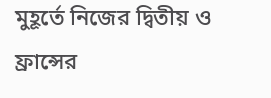মুহূর্তে নিজের দ্বিতীয় ও ফ্রান্সের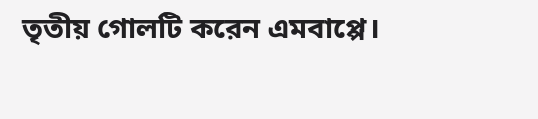তৃতীয় গোলটি করেন এমবাপ্পে।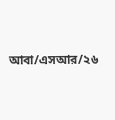আবা/এসআর/২৬